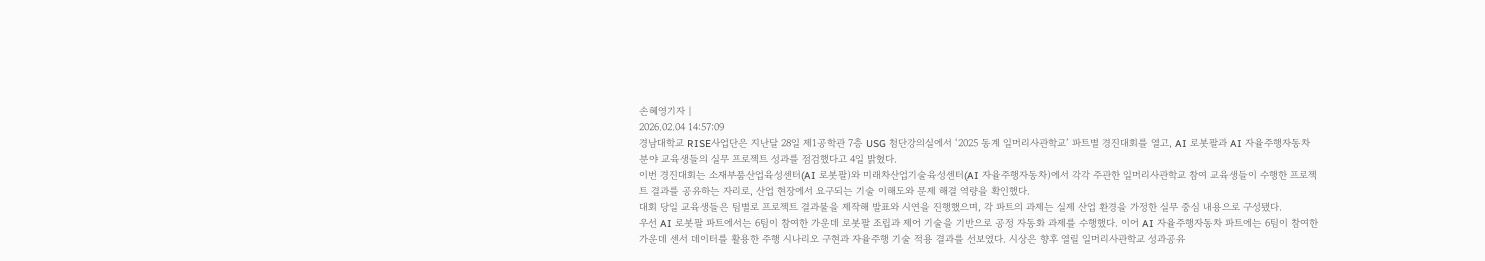손혜영기자 |
2026.02.04 14:57:09
경남대학교 RISE사업단은 지난달 28일 제1공학관 7층 USG 첨단강의실에서 ‘2025 동계 일머리사관학교’ 파트별 경진대회를 열고, AI 로봇팔과 AI 자율주행자동차 분야 교육생들의 실무 프로젝트 성과를 점검했다고 4일 밝혔다.
이번 경진대회는 소재부품산업육성센터(AI 로봇팔)와 미래차산업기술육성센터(AI 자율주행자동차)에서 각각 주관한 일머리사관학교 참여 교육생들이 수행한 프로젝트 결과를 공유하는 자리로, 산업 현장에서 요구되는 기술 이해도와 문제 해결 역량을 확인했다.
대회 당일 교육생들은 팀별로 프로젝트 결과물을 제작해 발표와 시연을 진행했으며, 각 파트의 과제는 실제 산업 환경을 가정한 실무 중심 내용으로 구성됐다.
우선 AI 로봇팔 파트에서는 6팀이 참여한 가운데 로봇팔 조립과 제어 기술을 기반으로 공정 자동화 과제를 수행했다. 이어 AI 자율주행자동차 파트에는 6팀이 참여한 가운데 센서 데이터를 활용한 주행 시나리오 구현과 자율주행 기술 적용 결과를 선보였다. 시상은 향후 열릴 일머리사관학교 성과공유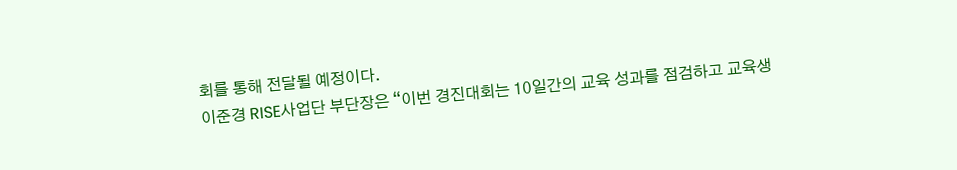회를 통해 전달될 예정이다.
이준경 RISE사업단 부단장은 “이번 경진대회는 10일간의 교육 성과를 점검하고 교육생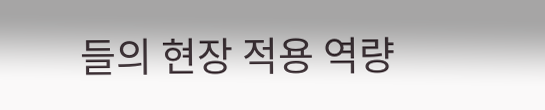들의 현장 적용 역량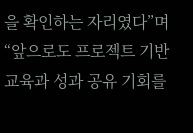을 확인하는 자리였다”며 “앞으로도 프로젝트 기반 교육과 성과 공유 기회를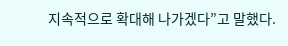지속적으로 확대해 나가겠다”고 말했다.